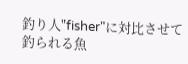釣り人"fisher"に対比させて釣られる魚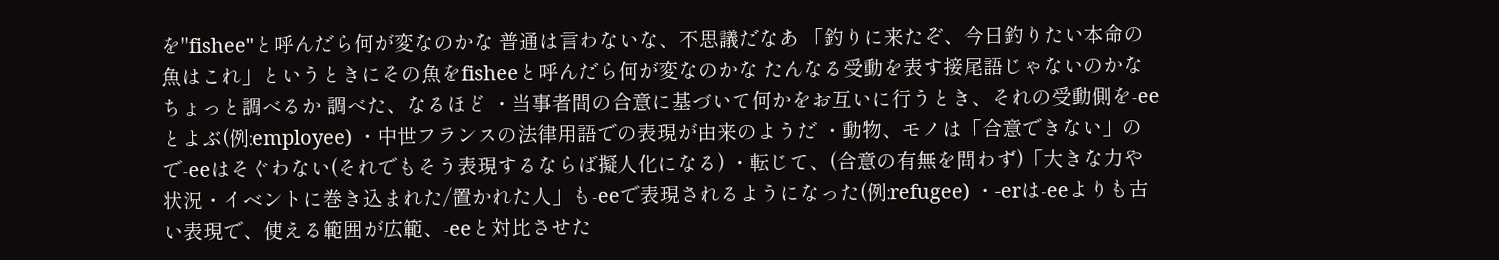を"fishee"と呼んだら何が変なのかな 普通は言わないな、不思議だなあ 「釣りに来たぞ、今日釣りたい本命の魚はこれ」というときにその魚をfisheeと呼んだら何が変なのかな たんなる受動を表す接尾語じゃないのかな ちょっと調べるか 調べた、なるほど ・当事者間の合意に基づいて何かをお互いに行うとき、それの受動側を-eeとよぶ(例:employee) ・中世フランスの法律用語での表現が由来のようだ ・動物、モノは「合意できない」ので-eeはそぐわない(それでもそう表現するならば擬人化になる) ・転じて、(合意の有無を問わず)「大きな力や状況・イベントに巻き込まれた/置かれた人」も-eeで表現されるようになった(例:refugee) ・-erは-eeよりも古い表現で、使える範囲が広範、-eeと対比させた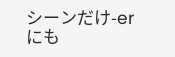シーンだけ-erにも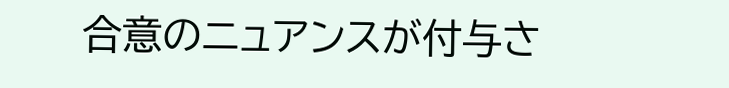合意のニュアンスが付与さ